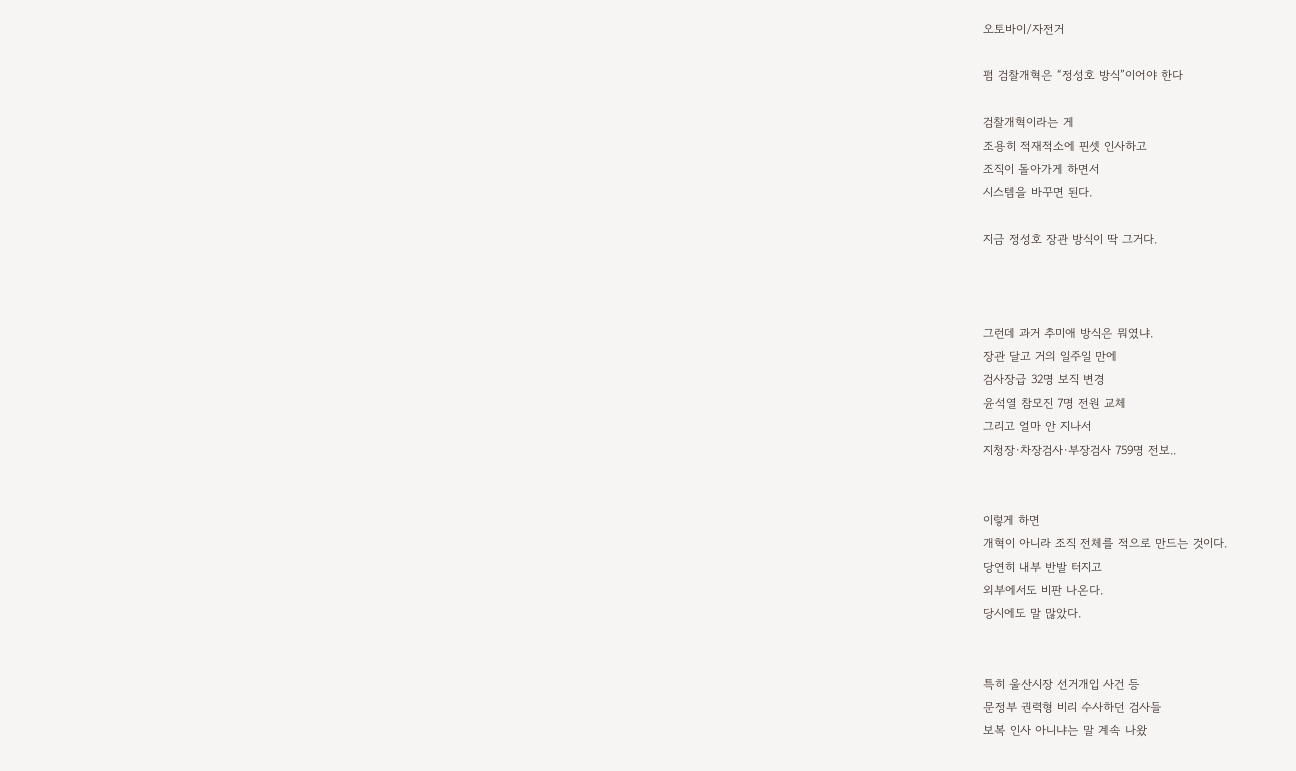오토바이/자전거

펌 검찰개혁은 “정성호 방식”이어야 한다

검찰개혁이라는 게
조용히 적재적소에 핀셋 인사하고
조직이 돌아가게 하면서
시스템을 바꾸면 된다.

지금 정성호 장관 방식이 딱 그거다.



그런데 과거 추미애 방식은 뭐였냐.
장관 달고 거의 일주일 만에
검사장급 32명 보직 변경
윤석열 참모진 7명 전원 교체
그리고 얼마 안 지나서
지청장·차장검사·부장검사 759명 전보..


이렇게 하면
개혁이 아니라 조직 전체를 적으로 만드는 것이다.
당연히 내부 반발 터지고
외부에서도 비판 나온다.
당시에도 말 많았다.


특히 울산시장 선거개입 사건 등
문정부 권력형 비리 수사하던 검사들
보복 인사 아니냐는 말 계속 나왔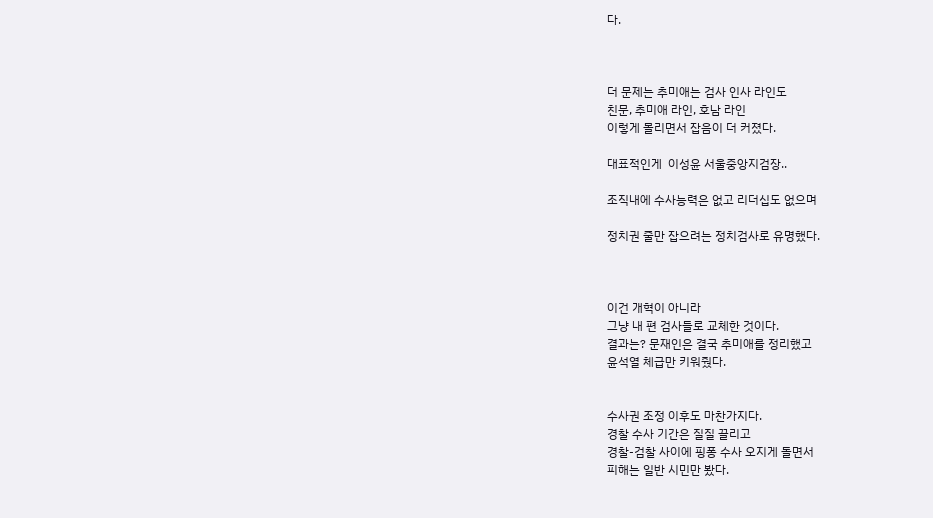다.



더 문제는 추미애는 검사 인사 라인도
친문, 추미애 라인, 호남 라인
이렇게 몰리면서 잡음이 더 커졌다.

대표적인게  이성윤 서울중앙지검장..

조직내에 수사능력은 없고 리더십도 없으며

정치권 줄만 잡으려는 정치검사로 유명했다.



이건 개혁이 아니라
그냥 내 편 검사들로 교체한 것이다.
결과는? 문재인은 결국 추미애를 정리했고
윤석열 체급만 키워줬다.


수사권 조정 이후도 마찬가지다.
경찰 수사 기간은 질질 끌리고
경찰-검찰 사이에 핑퐁 수사 오지게 돌면서
피해는 일반 시민만 봤다.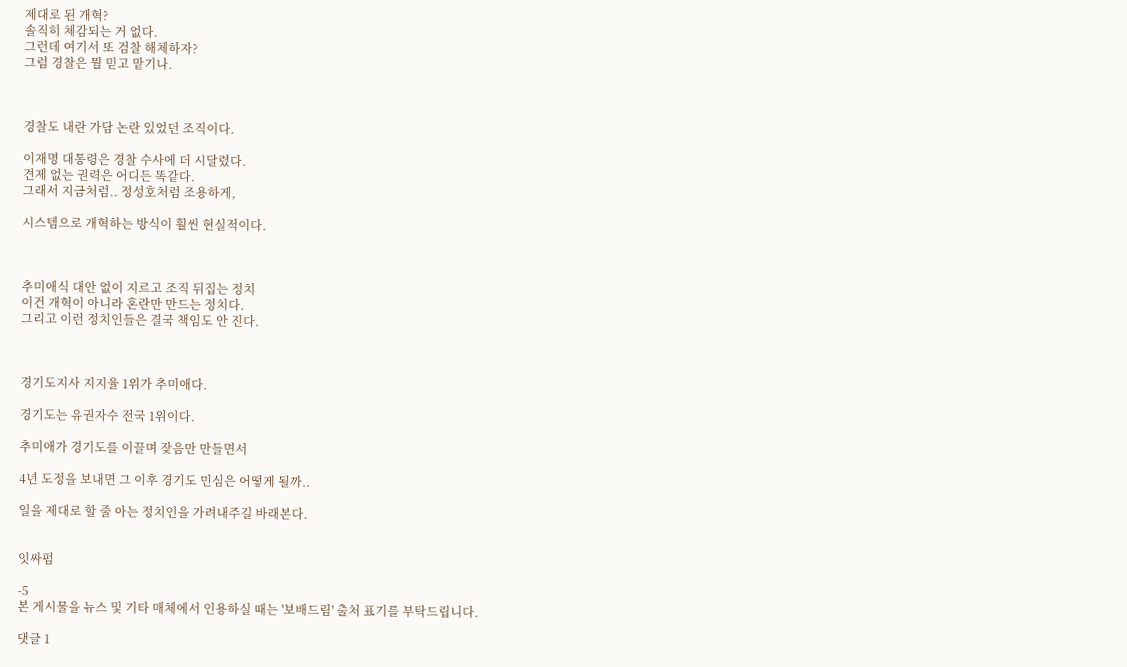제대로 된 개혁?
솔직히 체감되는 거 없다.
그런데 여기서 또 검찰 해체하자?
그럼 경찰은 뭘 믿고 맡기나.



경찰도 내란 가담 논란 있었던 조직이다.

이재명 대통령은 경찰 수사에 더 시달렸다.
견제 없는 권력은 어디든 똑같다.
그래서 지금처럼.. 정성호처럼 조용하게,

시스템으로 개혁하는 방식이 훨씬 현실적이다.



추미애식 대안 없이 지르고 조직 뒤집는 정치
이건 개혁이 아니라 혼란만 만드는 정치다.
그리고 이런 정치인들은 결국 책임도 안 진다.



경기도지사 지지율 1위가 추미애다.

경기도는 유권자수 전국 1위이다.

추미애가 경기도를 이끌며 잦음만 만들면서

4년 도정을 보내면 그 이후 경기도 민심은 어떻게 될까..

일을 제대로 할 줄 아는 정치인을 가려내주길 바래본다.


잇싸펌

-5
본 게시물을 뉴스 및 기타 매체에서 인용하실 때는 '보배드림' 출처 표기를 부탁드립니다.

댓글 1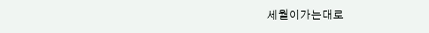세월이가는대로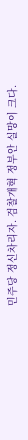민주당 정신차리자. 검찰개혁 정부안 실망이 크다.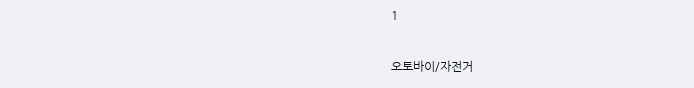1

오토바이/자전거